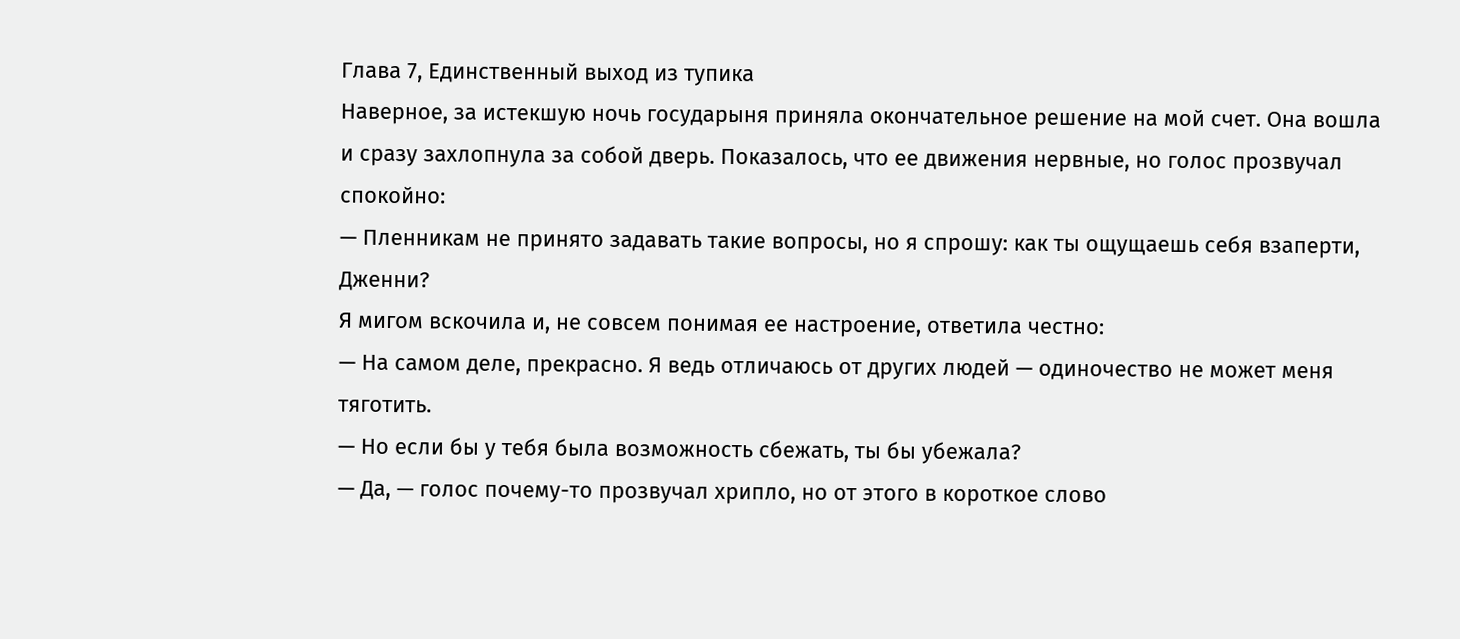Глава 7, Единственный выход из тупика
Наверное, за истекшую ночь государыня приняла окончательное решение на мой счет. Она вошла и сразу захлопнула за собой дверь. Показалось, что ее движения нервные, но голос прозвучал спокойно:
— Пленникам не принято задавать такие вопросы, но я спрошу: как ты ощущаешь себя взаперти, Дженни?
Я мигом вскочила и, не совсем понимая ее настроение, ответила честно:
— На самом деле, прекрасно. Я ведь отличаюсь от других людей — одиночество не может меня тяготить.
— Но если бы у тебя была возможность сбежать, ты бы убежала?
— Да, — голос почему-то прозвучал хрипло, но от этого в короткое слово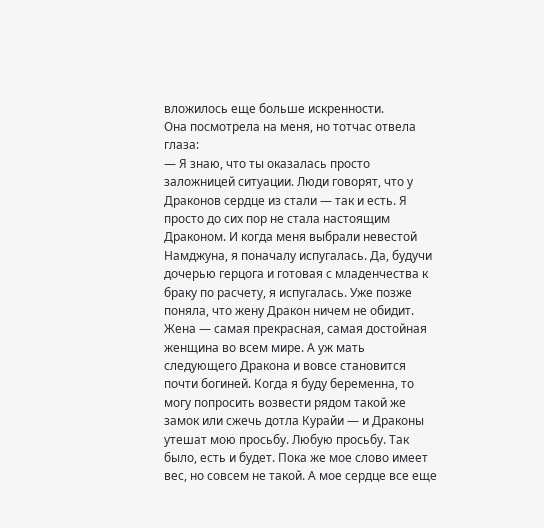вложилось еще больше искренности.
Она посмотрела на меня, но тотчас отвела глаза:
— Я знаю, что ты оказалась просто заложницей ситуации. Люди говорят, что у Драконов сердце из стали — так и есть. Я просто до сих пор не стала настоящим Драконом. И когда меня выбрали невестой Намджуна, я поначалу испугалась. Да, будучи дочерью герцога и готовая с младенчества к браку по расчету, я испугалась. Уже позже поняла, что жену Дракон ничем не обидит. Жена — самая прекрасная, самая достойная женщина во всем мире. А уж мать следующего Дракона и вовсе становится почти богиней. Когда я буду беременна, то могу попросить возвести рядом такой же замок или сжечь дотла Курайи — и Драконы утешат мою просьбу. Любую просьбу. Так было, есть и будет. Пока же мое слово имеет вес, но совсем не такой. А мое сердце все еще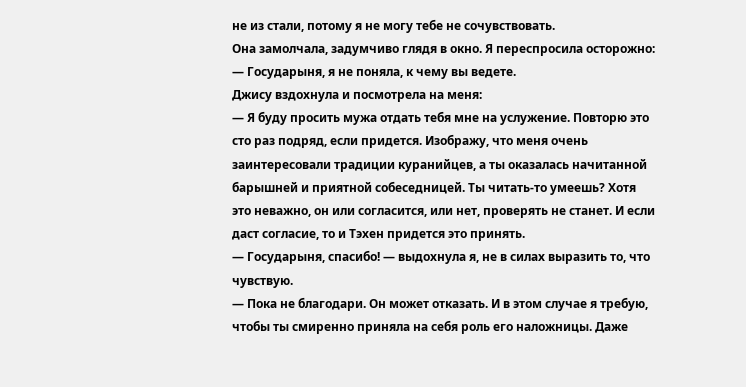не из стали, потому я не могу тебе не сочувствовать.
Она замолчала, задумчиво глядя в окно. Я переспросила осторожно:
— Государыня, я не поняла, к чему вы ведете.
Джису вздохнула и посмотрела на меня:
— Я буду просить мужа отдать тебя мне на услужение. Повторю это сто раз подряд, если придется. Изображу, что меня очень заинтересовали традиции куранийцев, а ты оказалась начитанной барышней и приятной собеседницей. Ты читать-то умеешь? Хотя это неважно, он или согласится, или нет, проверять не станет. И если даст согласие, то и Тэхен придется это принять.
— Государыня, спасибо! — выдохнула я, не в силах выразить то, что чувствую.
— Пока не благодари. Он может отказать. И в этом случае я требую, чтобы ты смиренно приняла на себя роль его наложницы. Даже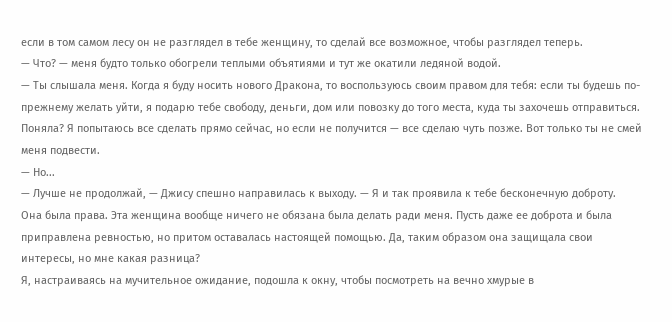если в том самом лесу он не разглядел в тебе женщину, то сделай все возможное, чтобы разглядел теперь.
— Что? — меня будто только обогрели теплыми объятиями и тут же окатили ледяной водой.
— Ты слышала меня. Когда я буду носить нового Дракона, то воспользуюсь своим правом для тебя: если ты будешь по-прежнему желать уйти, я подарю тебе свободу, деньги, дом или повозку до того места, куда ты захочешь отправиться. Поняла? Я попытаюсь все сделать прямо сейчас, но если не получится — все сделаю чуть позже. Вот только ты не смей меня подвести.
— Но...
— Лучше не продолжай, — Джису спешно направилась к выходу. — Я и так проявила к тебе бесконечную доброту.
Она была права. Эта женщина вообще ничего не обязана была делать ради меня. Пусть даже ее доброта и была приправлена ревностью, но притом оставалась настоящей помощью. Да, таким образом она защищала свои интересы, но мне какая разница?
Я, настраиваясь на мучительное ожидание, подошла к окну, чтобы посмотреть на вечно хмурые в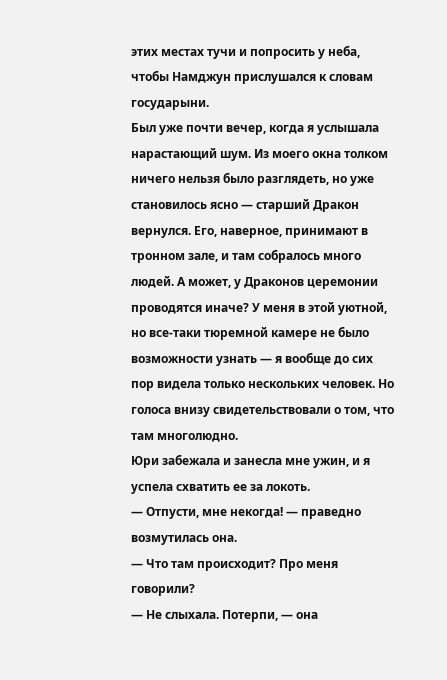этих местах тучи и попросить у неба, чтобы Намджун прислушался к словам государыни.
Был уже почти вечер, когда я услышала нарастающий шум. Из моего окна толком ничего нельзя было разглядеть, но уже становилось ясно — старший Дракон вернулся. Его, наверное, принимают в тронном зале, и там собралось много людей. А может, у Драконов церемонии проводятся иначе? У меня в этой уютной, но все-таки тюремной камере не было возможности узнать — я вообще до сих пор видела только нескольких человек. Но голоса внизу свидетельствовали о том, что там многолюдно.
Юри забежала и занесла мне ужин, и я успела схватить ее за локоть.
— Отпусти, мне некогда! — праведно возмутилась она.
— Что там происходит? Про меня говорили?
— Не слыхала. Потерпи, — она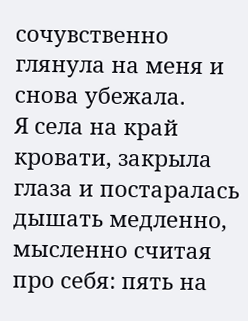сочувственно глянула на меня и снова убежала.
Я села на край кровати, закрыла глаза и постаралась дышать медленно, мысленно считая про себя: пять на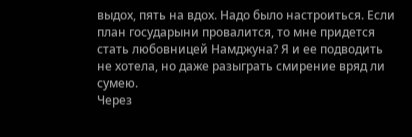выдох, пять на вдох. Надо было настроиться. Если план государыни провалится, то мне придется стать любовницей Намджуна? Я и ее подводить не хотела, но даже разыграть смирение вряд ли сумею.
Через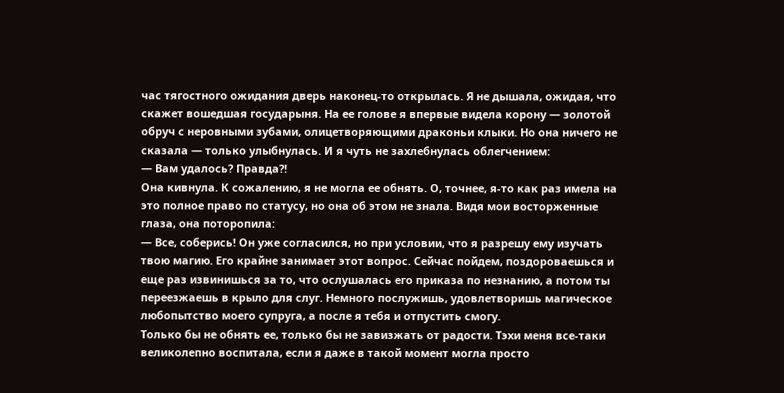час тягостного ожидания дверь наконец-то открылась. Я не дышала, ожидая, что скажет вошедшая государыня. На ее голове я впервые видела корону — золотой обруч с неровными зубами, олицетворяющими драконьи клыки. Но она ничего не сказала — только улыбнулась. И я чуть не захлебнулась облегчением:
— Вам удалось? Правда?!
Она кивнула. К сожалению, я не могла ее обнять. О, точнее, я-то как раз имела на это полное право по статусу, но она об этом не знала. Видя мои восторженные глаза, она поторопила:
— Все, соберись! Он уже согласился, но при условии, что я разрешу ему изучать твою магию. Его крайне занимает этот вопрос. Сейчас пойдем, поздороваешься и еще раз извинишься за то, что ослушалась его приказа по незнанию, а потом ты переезжаешь в крыло для слуг. Немного послужишь, удовлетворишь магическое любопытство моего супруга, а после я тебя и отпустить смогу.
Только бы не обнять ее, только бы не завизжать от радости. Тэхи меня все-таки великолепно воспитала, если я даже в такой момент могла просто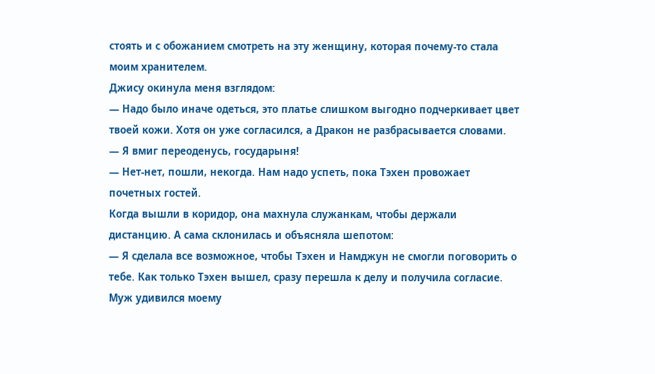стоять и с обожанием смотреть на эту женщину, которая почему-то стала моим хранителем.
Джису окинула меня взглядом:
— Надо было иначе одеться, это платье слишком выгодно подчеркивает цвет твоей кожи. Хотя он уже согласился, а Дракон не разбрасывается словами.
— Я вмиг переоденусь, государыня!
— Нет-нет, пошли, некогда. Нам надо успеть, пока Тэхен провожает почетных гостей.
Когда вышли в коридор, она махнула служанкам, чтобы держали дистанцию. А сама склонилась и объясняла шепотом:
— Я сделала все возможное, чтобы Тэхен и Намджун не смогли поговорить о тебе. Как только Тэхен вышел, сразу перешла к делу и получила согласие. Муж удивился моему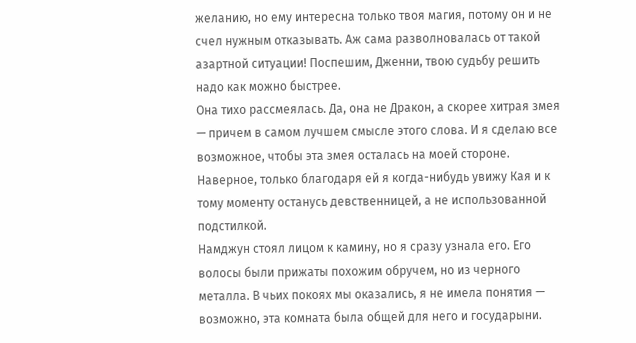желанию, но ему интересна только твоя магия, потому он и не счел нужным отказывать. Аж сама разволновалась от такой азартной ситуации! Поспешим, Дженни, твою судьбу решить надо как можно быстрее.
Она тихо рассмеялась. Да, она не Дракон, а скорее хитрая змея — причем в самом лучшем смысле этого слова. И я сделаю все возможное, чтобы эта змея осталась на моей стороне. Наверное, только благодаря ей я когда-нибудь увижу Кая и к тому моменту останусь девственницей, а не использованной подстилкой.
Намджун стоял лицом к камину, но я сразу узнала его. Его волосы были прижаты похожим обручем, но из черного металла. В чьих покоях мы оказались, я не имела понятия — возможно, эта комната была общей для него и государыни.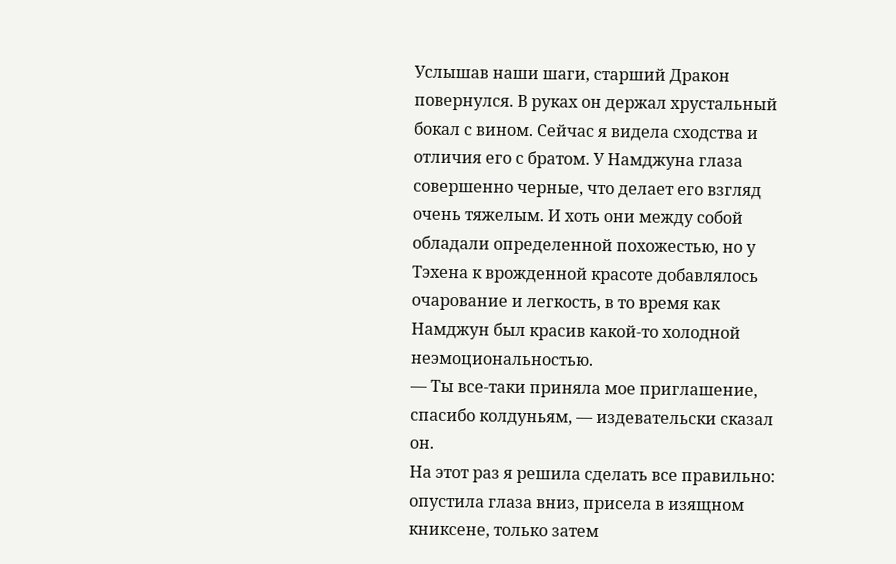Услышав наши шаги, старший Дракон повернулся. В руках он держал хрустальный бокал с вином. Сейчас я видела сходства и отличия его с братом. У Намджуна глаза совершенно черные, что делает его взгляд очень тяжелым. И хоть они между собой обладали определенной похожестью, но у Тэхена к врожденной красоте добавлялось очарование и легкость, в то время как Намджун был красив какой-то холодной неэмоциональностью.
— Ты все-таки приняла мое приглашение, спасибо колдуньям, — издевательски сказал он.
На этот раз я решила сделать все правильно: опустила глаза вниз, присела в изящном книксене, только затем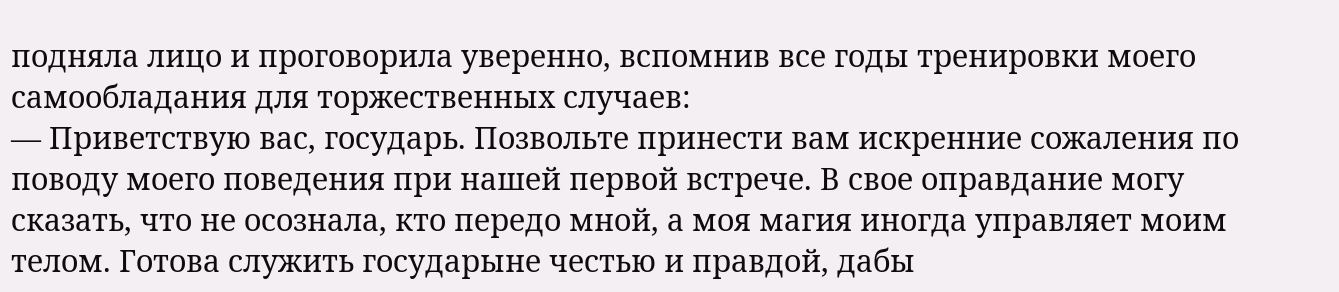подняла лицо и проговорила уверенно, вспомнив все годы тренировки моего самообладания для торжественных случаев:
— Приветствую вас, государь. Позвольте принести вам искренние сожаления по поводу моего поведения при нашей первой встрече. В свое оправдание могу сказать, что не осознала, кто передо мной, а моя магия иногда управляет моим телом. Готова служить государыне честью и правдой, дабы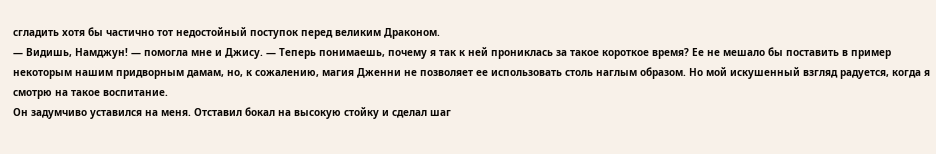сгладить хотя бы частично тот недостойный поступок перед великим Драконом.
— Видишь, Намджун! — помогла мне и Джису. — Теперь понимаешь, почему я так к ней прониклась за такое короткое время? Ее не мешало бы поставить в пример некоторым нашим придворным дамам, но, к сожалению, магия Дженни не позволяет ее использовать столь наглым образом. Но мой искушенный взгляд радуется, когда я смотрю на такое воспитание.
Он задумчиво уставился на меня. Отставил бокал на высокую стойку и сделал шаг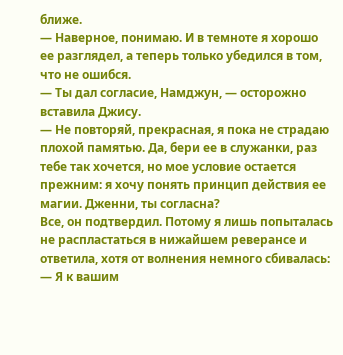ближе.
— Наверное, понимаю. И в темноте я хорошо ее разглядел, а теперь только убедился в том, что не ошибся.
— Ты дал согласие, Намджун, — осторожно вставила Джису.
— Не повторяй, прекрасная, я пока не страдаю плохой памятью. Да, бери ее в служанки, раз тебе так хочется, но мое условие остается прежним: я хочу понять принцип действия ее магии. Дженни, ты согласна?
Все, он подтвердил. Потому я лишь попыталась не распластаться в нижайшем реверансе и ответила, хотя от волнения немного сбивалась:
— Я к вашим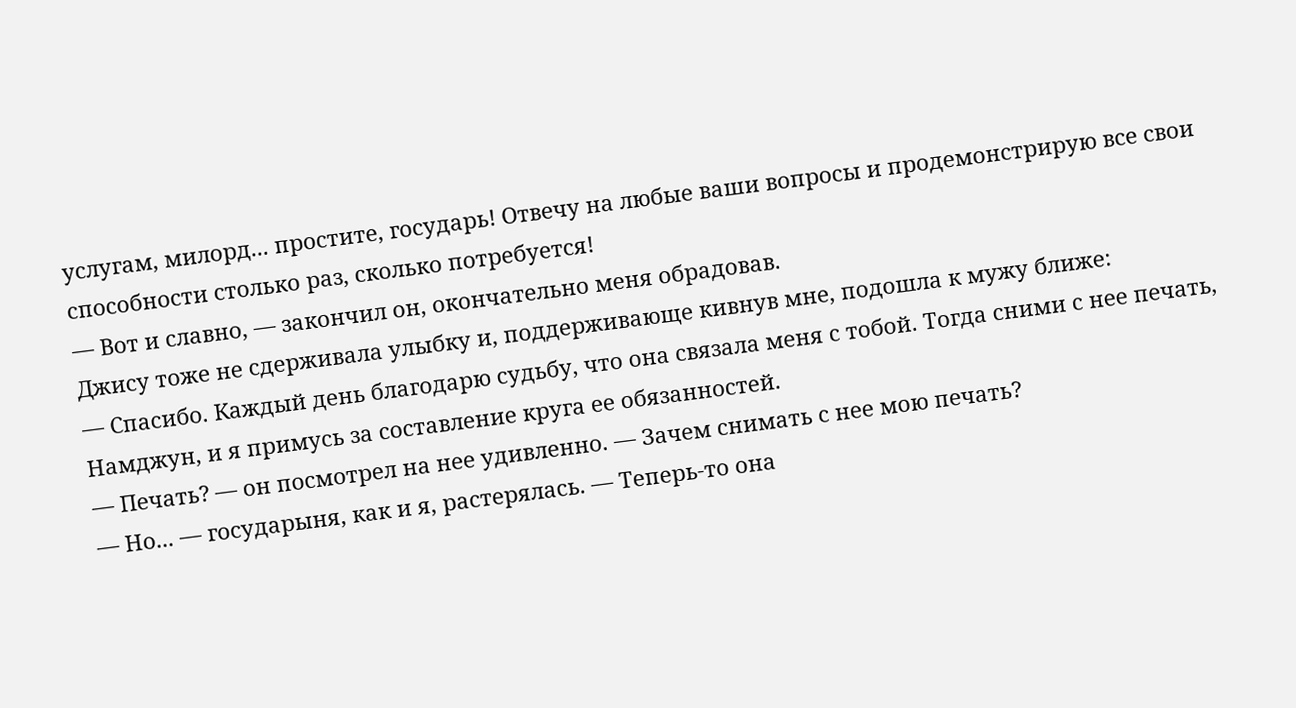услугам, милорд... простите, государь! Отвечу на любые ваши вопросы и продемонстрирую все свои способности столько раз, сколько потребуется!
— Вот и славно, — закончил он, окончательно меня обрадовав.
Джису тоже не сдерживала улыбку и, поддерживающе кивнув мне, подошла к мужу ближе:
— Спасибо. Каждый день благодарю судьбу, что она связала меня с тобой. Тогда сними с нее печать, Намджун, и я примусь за составление круга ее обязанностей.
— Печать? — он посмотрел на нее удивленно. — Зачем снимать с нее мою печать?
— Но... — государыня, как и я, растерялась. — Теперь-то она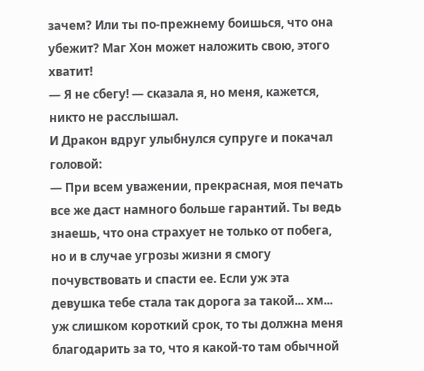зачем? Или ты по-прежнему боишься, что она убежит? Маг Хон может наложить свою, этого хватит!
— Я не сбегу! — сказала я, но меня, кажется, никто не расслышал.
И Дракон вдруг улыбнулся супруге и покачал головой:
— При всем уважении, прекрасная, моя печать все же даст намного больше гарантий. Ты ведь знаешь, что она страхует не только от побега, но и в случае угрозы жизни я смогу почувствовать и спасти ее. Если уж эта девушка тебе стала так дорога за такой... хм... уж слишком короткий срок, то ты должна меня благодарить за то, что я какой-то там обычной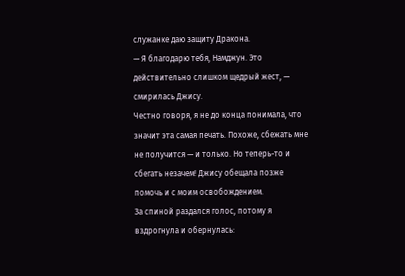служанке даю защиту Дракона.
— Я благодарю тебя, Намджун. Это действительно слишком щедрый жест, — смирилась Джису.
Честно говоря, я не до конца понимала, что значит эта самая печать. Похоже, сбежать мне не получится — и только. Но теперь-то и сбегать незачем! Джису обещала позже помочь и с моим освобождением.
За спиной раздался голос, потому я вздрогнула и обернулась: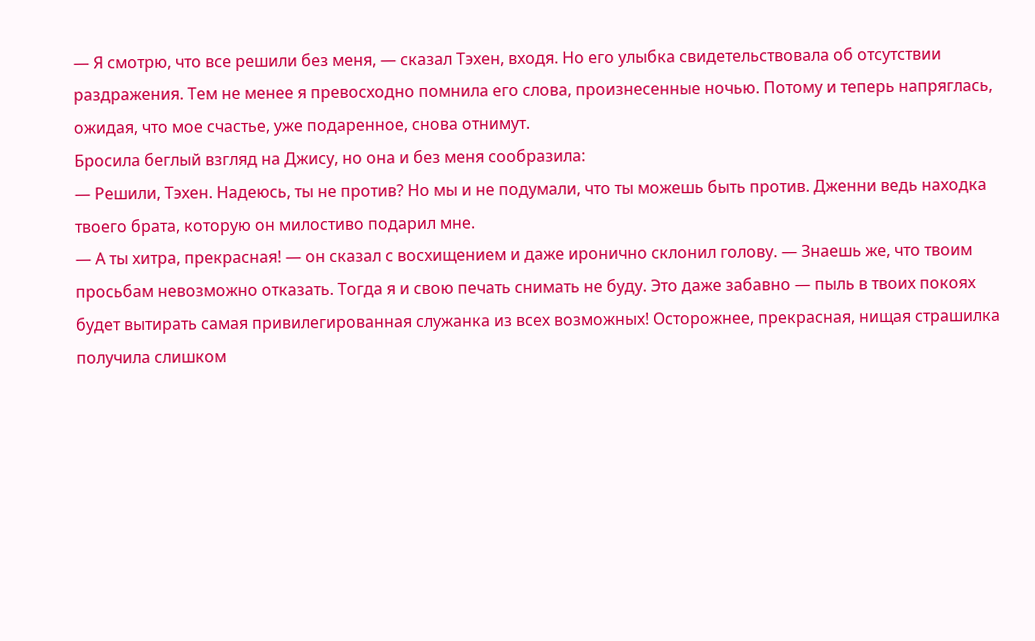— Я смотрю, что все решили без меня, — сказал Тэхен, входя. Но его улыбка свидетельствовала об отсутствии раздражения. Тем не менее я превосходно помнила его слова, произнесенные ночью. Потому и теперь напряглась, ожидая, что мое счастье, уже подаренное, снова отнимут.
Бросила беглый взгляд на Джису, но она и без меня сообразила:
— Решили, Тэхен. Надеюсь, ты не против? Но мы и не подумали, что ты можешь быть против. Дженни ведь находка твоего брата, которую он милостиво подарил мне.
— А ты хитра, прекрасная! — он сказал с восхищением и даже иронично склонил голову. — Знаешь же, что твоим просьбам невозможно отказать. Тогда я и свою печать снимать не буду. Это даже забавно — пыль в твоих покоях будет вытирать самая привилегированная служанка из всех возможных! Осторожнее, прекрасная, нищая страшилка получила слишком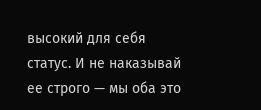высокий для себя статус. И не наказывай ее строго — мы оба это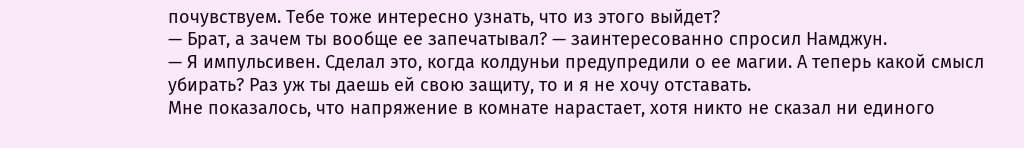почувствуем. Тебе тоже интересно узнать, что из этого выйдет?
— Брат, а зачем ты вообще ее запечатывал? — заинтересованно спросил Намджун.
— Я импульсивен. Сделал это, когда колдуньи предупредили о ее магии. А теперь какой смысл убирать? Раз уж ты даешь ей свою защиту, то и я не хочу отставать.
Мне показалось, что напряжение в комнате нарастает, хотя никто не сказал ни единого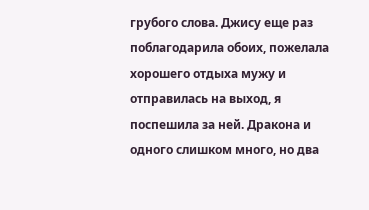грубого слова. Джису еще раз поблагодарила обоих, пожелала хорошего отдыха мужу и отправилась на выход, я поспешила за ней. Дракона и одного слишком много, но два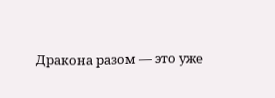Дракона разом — это уже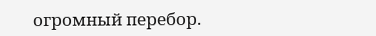огромный перебор.